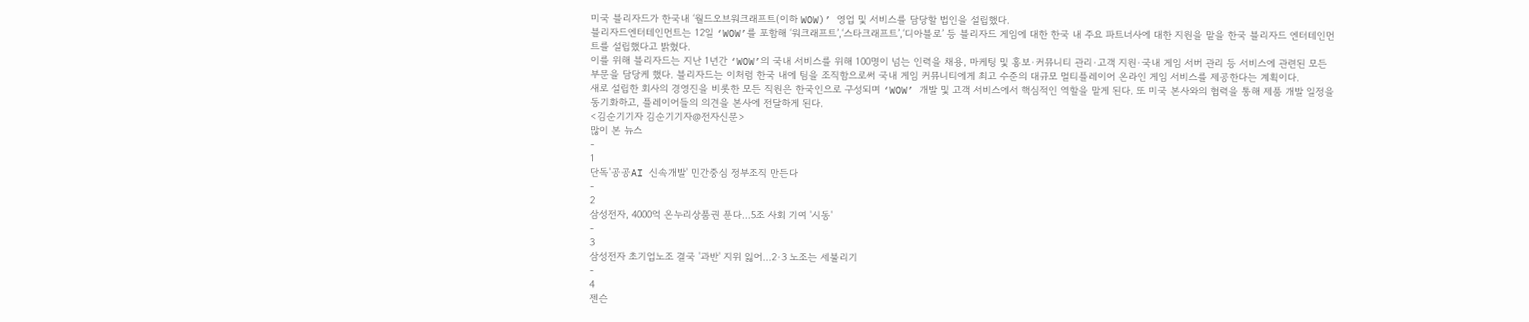미국 블리자드가 한국내 ‘월드오브워크래프트(이하 WOW)’ 영업 및 서비스를 담당할 법인을 설립했다.
블리자드엔터테인먼트는 12일 ‘WOW’를 포함해 ‘워크래프트’,‘스타크래프트’,‘디아블로’ 등 블리자드 게임에 대한 한국 내 주요 파트너사에 대한 지원을 맡을 한국 블리자드 엔터테인먼트를 설립했다고 밝혔다.
이를 위해 블리자드는 지난 1년간 ‘WOW’의 국내 서비스를 위해 100명이 넘는 인력을 채용, 마케팅 및 홍보·커뮤니티 관리·고객 지원·국내 게임 서버 관리 등 서비스에 관련된 모든 부문을 담당케 했다. 블리자드는 이처럼 한국 내에 팀을 조직함으로써 국내 게임 커뮤니티에게 최고 수준의 대규모 멀티플레이어 온라인 게임 서비스를 제공한다는 계획이다.
새로 설립한 회사의 경영진을 비롯한 모든 직원은 한국인으로 구성되며 ‘WOW’ 개발 및 고객 서비스에서 핵심적인 역할을 맡게 된다. 또 미국 본사와의 협력을 통해 제품 개발 일정을 동기화하고, 플레이어들의 의견을 본사에 전달하게 된다.
<김순기기자 김순기기자@전자신문>
많이 본 뉴스
-
1
단독'공공AI 신속개발' 민간중심 정부조직 만든다
-
2
삼성전자, 4000억 온누리상품권 푼다…5조 사회 기여 '시동'
-
3
삼성전자 초기업노조 결국 '과반' 지위 잃어…2·3 노조는 세불리기
-
4
젠슨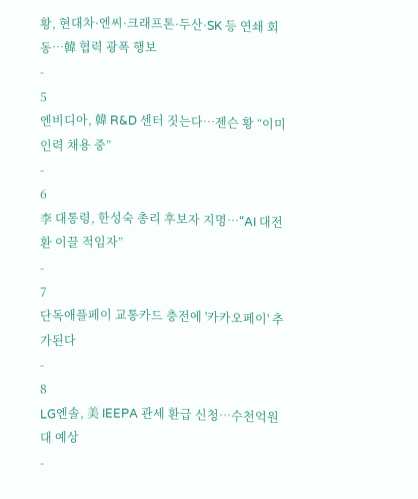황, 현대차·엔씨·크래프톤·두산·SK 등 연쇄 회동…韓 협력 광폭 행보
-
5
엔비디아, 韓 R&D 센터 짓는다…젠슨 황 “이미 인력 채용 중”
-
6
李 대통령, 한성숙 총리 후보자 지명…“AI 대전환 이끌 적임자”
-
7
단독애플페이 교통카드 충전에 '카카오페이' 추가된다
-
8
LG엔솔, 美 IEEPA 관세 환급 신청…수천억원대 예상
-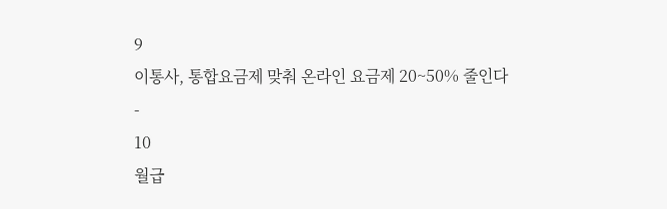9
이통사, 통합요금제 맞춰 온라인 요금제 20~50% 줄인다
-
10
월급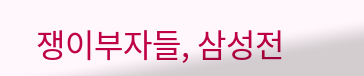쟁이부자들, 삼성전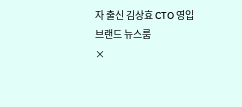자 출신 김상효 CTO 영입
브랜드 뉴스룸
×